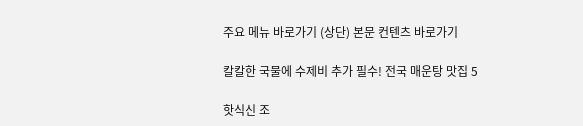주요 메뉴 바로가기 (상단) 본문 컨텐츠 바로가기

칼칼한 국물에 수제비 추가 필수! 전국 매운탕 맛집 5

핫식신 조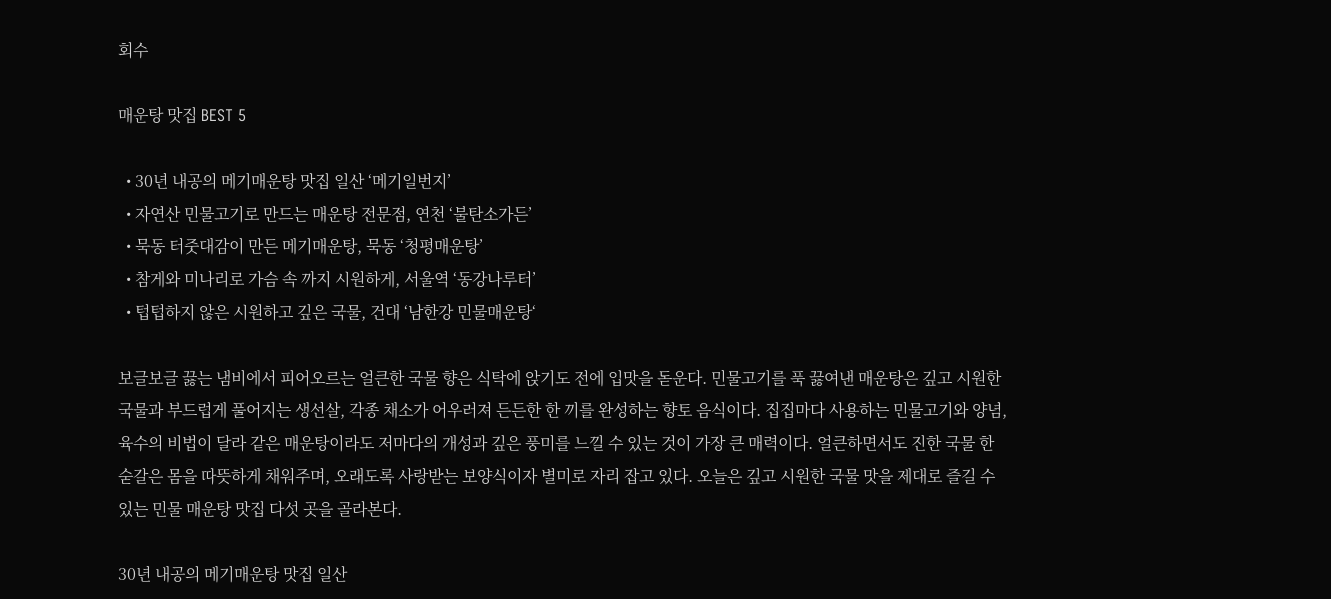회수

매운탕 맛집 BEST 5

  • 30년 내공의 메기매운탕 맛집 일산 ‘메기일번지’
  • 자연산 민물고기로 만드는 매운탕 전문점, 연천 ‘불탄소가든’
  • 묵동 터줏대감이 만든 메기매운탕, 묵동 ‘청평매운탕’
  • 참게와 미나리로 가슴 속 까지 시원하게, 서울역 ‘동강나루터’
  • 텁텁하지 않은 시원하고 깊은 국물, 건대 ‘남한강 민물매운탕‘

보글보글 끓는 냄비에서 피어오르는 얼큰한 국물 향은 식탁에 앉기도 전에 입맛을 돋운다. 민물고기를 푹 끓여낸 매운탕은 깊고 시원한 국물과 부드럽게 풀어지는 생선살, 각종 채소가 어우러져 든든한 한 끼를 완성하는 향토 음식이다. 집집마다 사용하는 민물고기와 양념, 육수의 비법이 달라 같은 매운탕이라도 저마다의 개성과 깊은 풍미를 느낄 수 있는 것이 가장 큰 매력이다. 얼큰하면서도 진한 국물 한 숟갈은 몸을 따뜻하게 채워주며, 오래도록 사랑받는 보양식이자 별미로 자리 잡고 있다. 오늘은 깊고 시원한 국물 맛을 제대로 즐길 수 있는 민물 매운탕 맛집 다섯 곳을 골라본다.

30년 내공의 메기매운탕 맛집 일산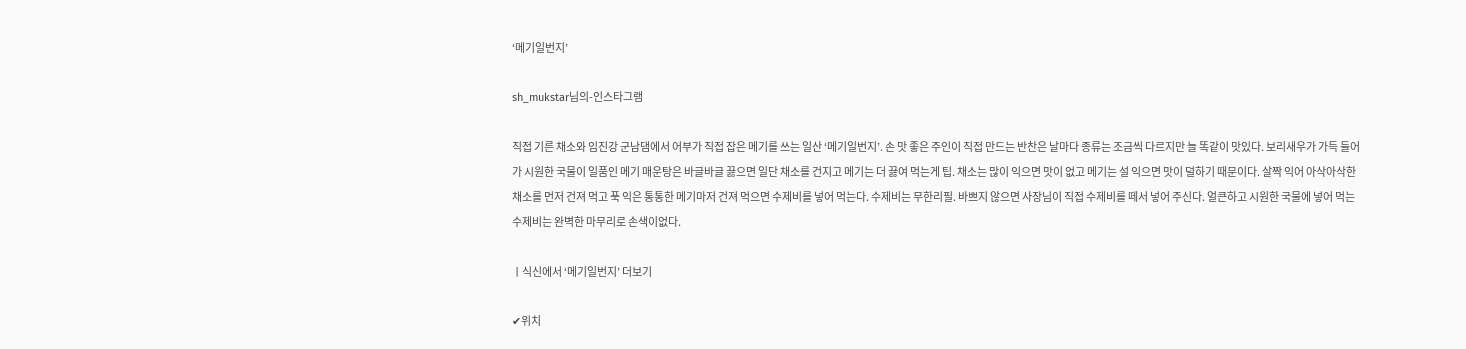‘메기일번지’

sh_mukstar님의-인스타그램

직접 기른 채소와 임진강 군남댐에서 어부가 직접 잡은 메기를 쓰는 일산 ‘메기일번지’. 손 맛 좋은 주인이 직접 만드는 반찬은 날마다 종류는 조금씩 다르지만 늘 똑같이 맛있다. 보리새우가 가득 들어가 시원한 국물이 일품인 메기 매운탕은 바글바글 끓으면 일단 채소를 건지고 메기는 더 끓여 먹는게 팁. 채소는 많이 익으면 맛이 없고 메기는 설 익으면 맛이 덜하기 때문이다. 살짝 익어 아삭아삭한 채소를 먼저 건져 먹고 푹 익은 통통한 메기마저 건져 먹으면 수제비를 넣어 먹는다. 수제비는 무한리필. 바쁘지 않으면 사장님이 직접 수제비를 떼서 넣어 주신다. 얼큰하고 시원한 국물에 넣어 먹는 수제비는 완벽한 마무리로 손색이없다.

ㅣ식신에서 ‘메기일번지’ 더보기

✔위치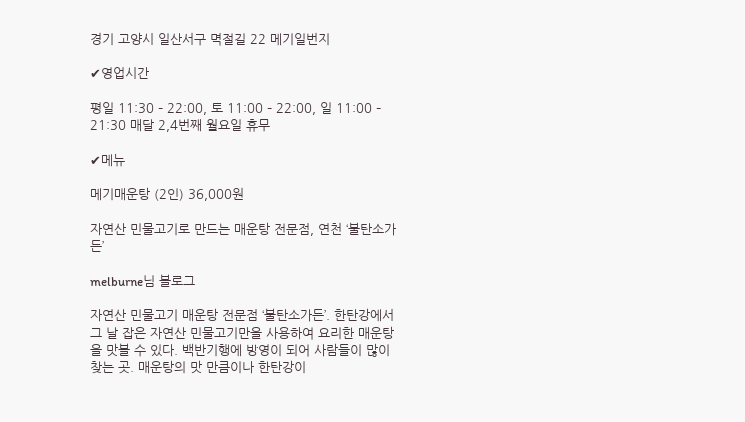경기 고양시 일산서구 멱절길 22 메기일번지

✔영업시간

평일 11:30 – 22:00, 토 11:00 – 22:00, 일 11:00 – 21:30 매달 2,4번째 월요일 휴무

✔메뉴

메기매운탕 (2인) 36,000원

자연산 민물고기로 만드는 매운탕 전문점, 연천 ‘불탄소가든’

melburne님 블로그

자연산 민물고기 매운탕 전문점 ‘불탄소가든’. 한탄강에서 그 날 잡은 자연산 민물고기만을 사용하여 요리한 매운탕을 맛볼 수 있다. 백반기행에 방영이 되어 사람들이 많이 찾는 곳. 매운탕의 맛 만큼이나 한탄강이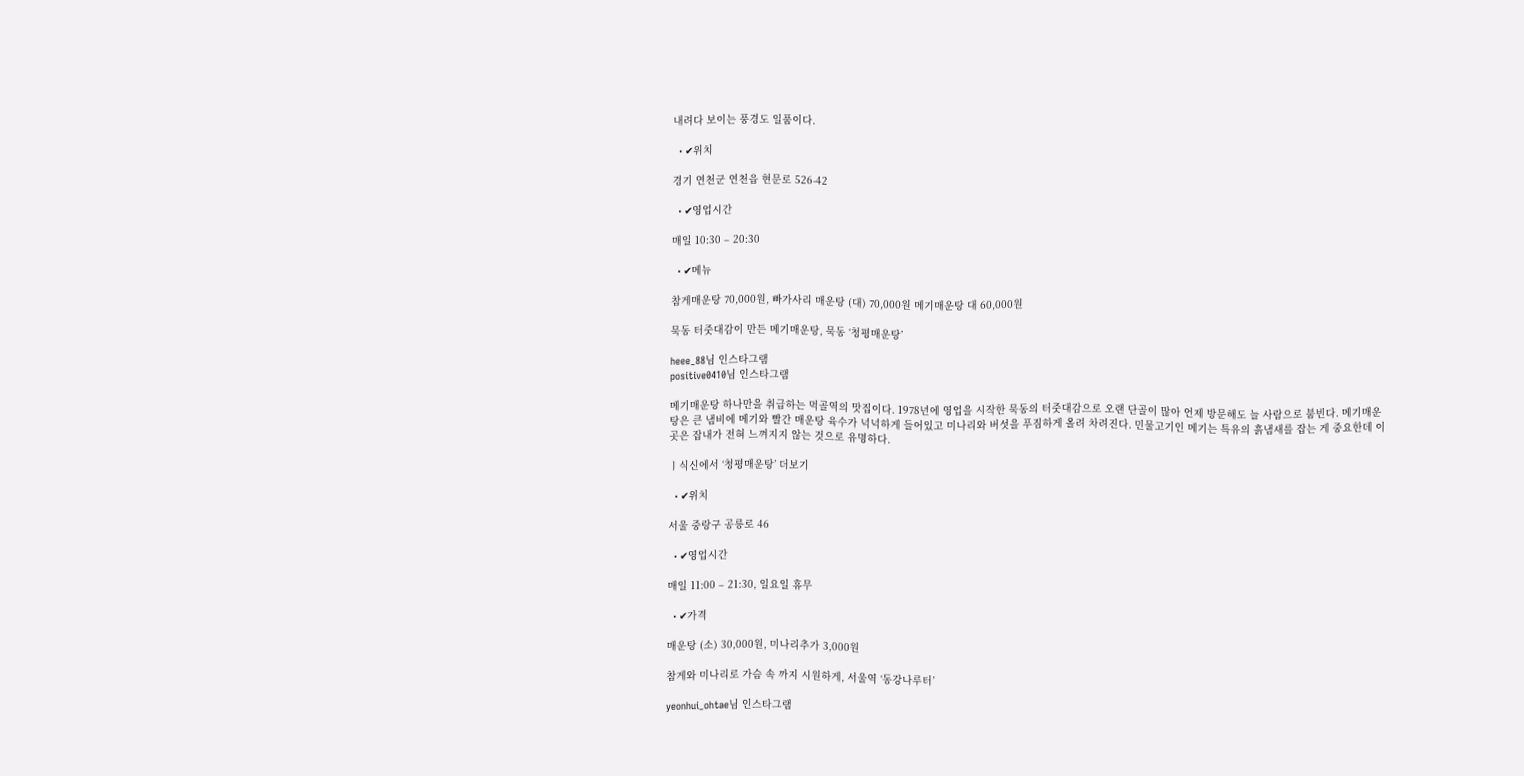내려다 보이는 풍경도 일품이다.

  • ✔위치

경기 연천군 연천읍 현문로 526-42

  • ✔영업시간

매일 10:30 – 20:30

  • ✔메뉴

참게매운탕 70,000원, 빠가사리 매운탕 (대) 70,000원 메기매운탕 대 60,000원

묵동 터줏대감이 만든 메기매운탕, 묵동 ‘청평매운탕’

heee_88님 인스타그램
positive0410님 인스타그램

메기매운탕 하나만을 취급하는 먹골역의 맛집이다. 1978년에 영업을 시작한 묵동의 터줏대감으로 오랜 단골이 많아 언제 방문해도 늘 사람으로 붐빈다. 메기매운탕은 큰 냄비에 메기와 빨간 매운탕 육수가 넉넉하게 들어있고 미나리와 버섯을 푸짐하게 올려 차려진다. 민물고기인 메기는 특유의 흙냄새를 잡는 게 중요한데 이곳은 잡내가 전혀 느껴지지 않는 것으로 유명하다.

ㅣ식신에서 ‘청평매운탕’ 더보기

  • ✔위치

서울 중랑구 공릉로 46

  • ✔영업시간

매일 11:00 – 21:30, 일요일 휴무

  • ✔가격

매운탕 (소) 30,000원, 미나리추가 3,000원

참게와 미나리로 가슴 속 까지 시원하게, 서울역 ‘동강나루터’

yeonhui_ohtae님 인스타그램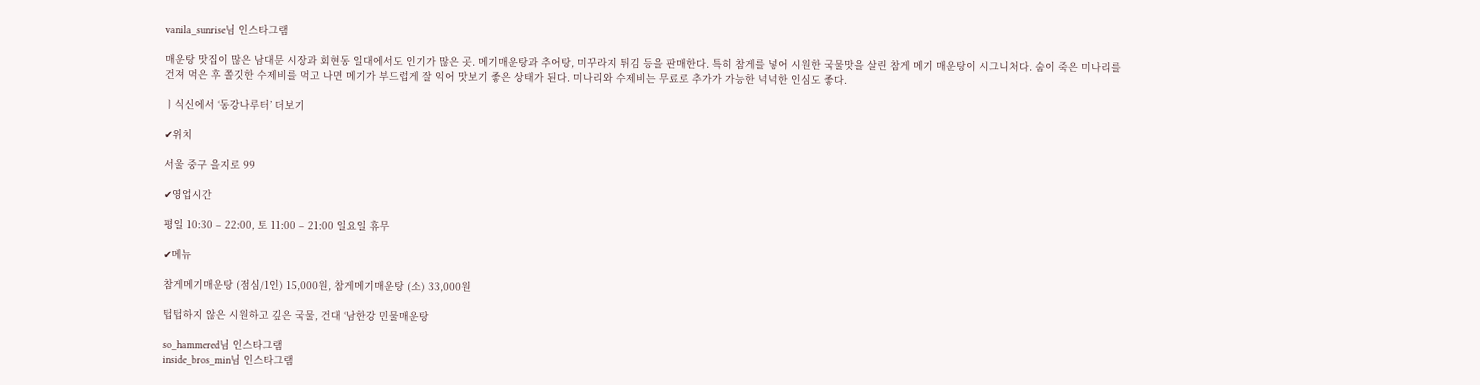vanila_sunrise님 인스타그램

매운탕 맛집이 많은 남대문 시장과 회현동 일대에서도 인기가 많은 곳. 메기매운탕과 추어탕, 미꾸라지 튀김 등을 판매한다. 특히 참게를 넣어 시원한 국물맛을 살린 참게 메기 매운탕이 시그니처다. 숨이 죽은 미나리를 건져 먹은 후 쫄깃한 수제비를 먹고 나면 메기가 부드럽게 잘 익어 맛보기 좋은 상태가 된다. 미나리와 수제비는 무료로 추가가 가능한 넉넉한 인심도 좋다.

ㅣ식신에서 ‘동강나루터’ 더보기

✔위치

서울 중구 을지로 99

✔영업시간

평일 10:30 – 22:00, 토 11:00 – 21:00 일요일 휴무

✔메뉴

참게메기매운탕 (점심/1인) 15,000원, 참게메기매운탕 (소) 33,000원

텁텁하지 않은 시원하고 깊은 국물, 건대 ‘남한강 민물매운탕

so_hammered님 인스타그램
inside_bros_min님 인스타그램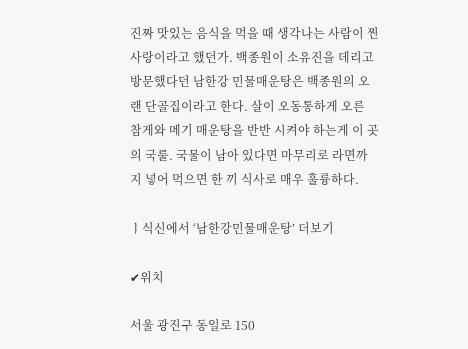진짜 맛있는 음식을 먹을 때 생각나는 사람이 찐 사랑이라고 했던가. 백종원이 소유진을 데리고 방문했다던 남한강 민물매운탕은 백종원의 오랜 단골집이라고 한다. 살이 오동통하게 오른 참게와 메기 매운탕을 반반 시켜야 하는게 이 곳의 국룰. 국물이 남아 있다면 마무리로 라면까지 넣어 먹으면 한 끼 식사로 매우 훌륭하다.

ㅣ식신에서 ‘남한강민물매운탕’ 더보기

✔위치

서울 광진구 동일로 150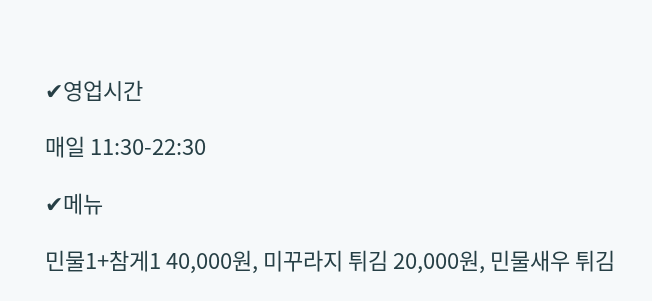✔영업시간

매일 11:30-22:30

✔메뉴

민물1+참게1 40,000원, 미꾸라지 튀김 20,000원, 민물새우 튀김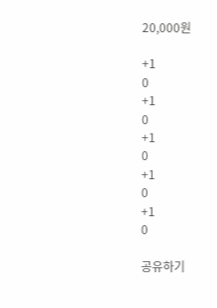20,000원

+1
0
+1
0
+1
0
+1
0
+1
0

공유하기